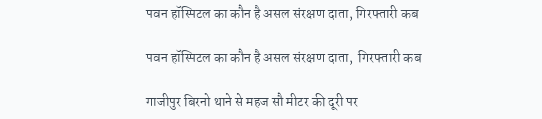पवन हॉस्पिटल का कौन है असल संरक्षण दाता, गिरफ्तारी कब

पवन हॉस्पिटल का कौन है असल संरक्षण दाता,  गिरफ्तारी कब

गाजीपुर बिरनो थाने से महज सौ मीटर की दूरी पर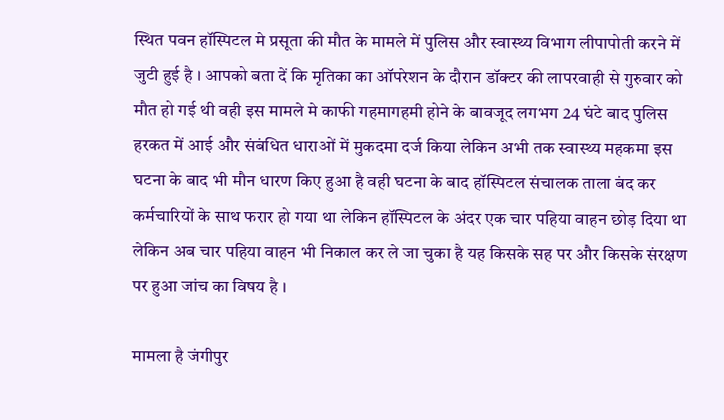स्थित पवन हॉस्पिटल मे प्रसूता की मौत के मामले में पुलिस और स्वास्थ्य विभाग लीपापोती करने में जुटी हुई है । आपको बता दें कि मृतिका का ऑपरेशन के दौरान डॉक्टर की लापरवाही से गुरुवार को मौत हो गई थी वही इस मामले मे काफी गहमागहमी होने के बावजूद लगभग 24 घंटे बाद पुलिस हरकत में आई और संबंधित धाराओं में मुकदमा दर्ज किया लेकिन अभी तक स्वास्थ्य महकमा इस घटना के बाद भी मौन धारण किए हुआ है वही घटना के बाद हॉस्पिटल संचालक ताला बंद कर कर्मचारियों के साथ फरार हो गया था लेकिन हॉस्पिटल के अंदर एक चार पहिया वाहन छोड़ दिया था लेकिन अब चार पहिया वाहन भी निकाल कर ले जा चुका है यह किसके सह पर और किसके संरक्षण पर हुआ जांच का विषय है ।

मामला है जंगीपुर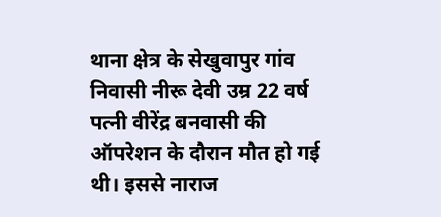थाना क्षेत्र के सेखुवापुर गांव निवासी नीरू देवी उम्र 22 वर्ष पत्नी वीरेंद्र बनवासी की ऑपरेशन के दौरान मौत हो गई थी। इससे नाराज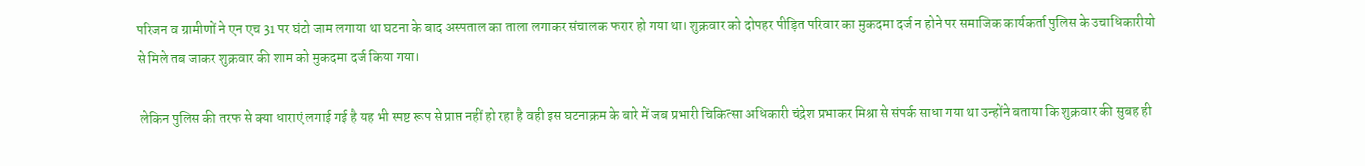परिजन व ग्रामीणों ने एन एच 31 पर घंटो जाम लगाया था घटना के बाद अस्पताल का ताला लगाकर संचालक फरार हो गया था। शुक्रवार को दोपहर पीड़ित परिवार का मुकदमा दर्ज न होने पर समाजिक कार्यकर्ता पुलिस के उचाधिकारीयो से मिले तब जाकर शुक्रवार की शाम को मुकदमा दर्ज किया गया।

 लेकिन पुलिस की तरफ से क्या धाराएं लगाई गई है यह भी स्पष्ट रूप से प्राप्त नहीं हो रहा है वही इस घटनाक्रम के बारे में जब प्रभारी चिकित्सा अधिकारी चंद्रेश प्रभाकर मिश्रा से संपर्क साधा गया था उन्होंने बताया कि शुक्रवार की सुबह ही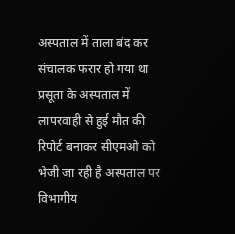अस्पताल में ताला बंद कर संचालक फरार हो गया था प्रसूता के अस्पताल में लापरवाही से हुई मौत की रिपोर्ट बनाकर सीएमओ को भेजी जा रही है अस्पताल पर विभागीय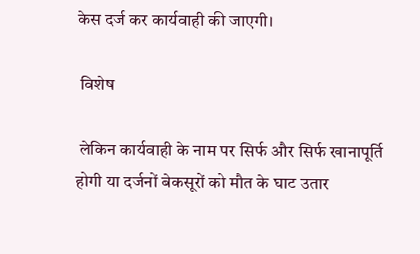केस दर्ज कर कार्यवाही की जाएगी।

 विशेष

 लेकिन कार्यवाही के नाम पर सिर्फ और सिर्फ खानापूर्ति होगी या दर्जनों बेकसूरों को मौत के घाट उतार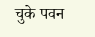चुके पवन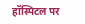हॉस्पिटल पर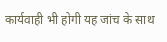कार्यवाही भी होगी यह जांच के साथ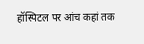हॉस्पिटल पर आंच कहां तक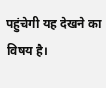पहुंचेगी यह देखने का विषय है।